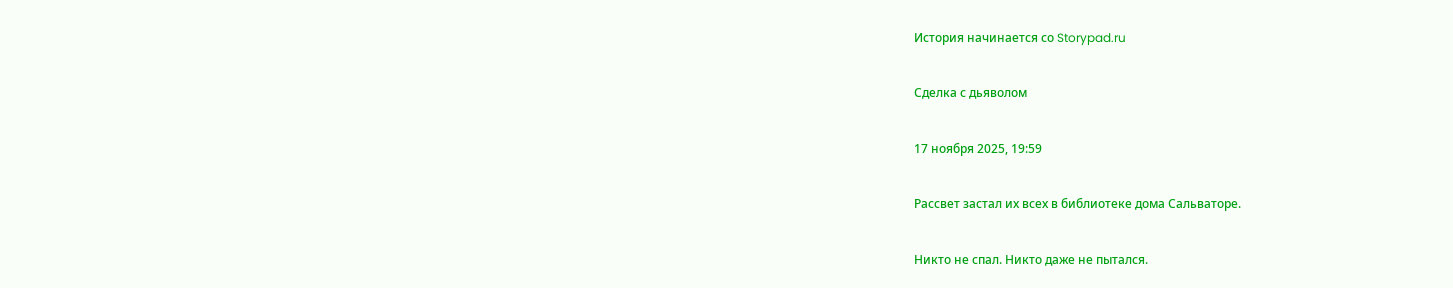История начинается со Storypad.ru

Сделка с дьяволом

17 ноября 2025, 19:59

Рассвет застал их всех в библиотеке дома Сальваторе.

Никто не спал. Никто даже не пытался.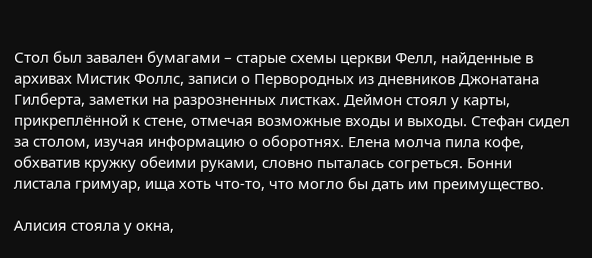Стол был завален бумагами – старые схемы церкви Фелл, найденные в архивах Мистик Фоллс, записи о Первородных из дневников Джонатана Гилберта, заметки на разрозненных листках. Деймон стоял у карты, прикреплённой к стене, отмечая возможные входы и выходы. Стефан сидел за столом, изучая информацию о оборотнях. Елена молча пила кофе, обхватив кружку обеими руками, словно пыталась согреться. Бонни листала гримуар, ища хоть что-то, что могло бы дать им преимущество.

Алисия стояла у окна,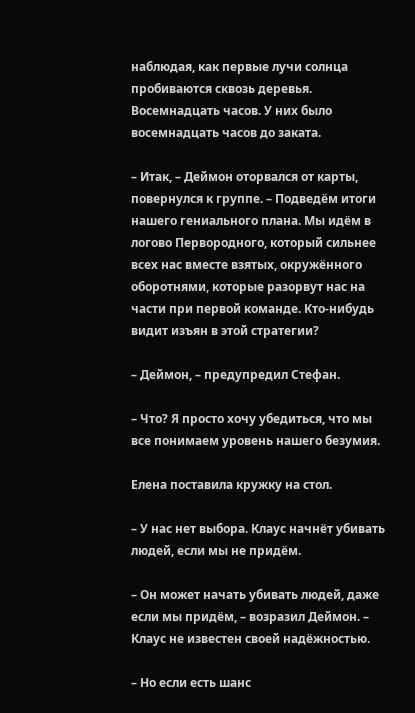наблюдая, как первые лучи солнца пробиваются сквозь деревья. Восемнадцать часов. У них было восемнадцать часов до заката.

– Итак, – Деймон оторвался от карты, повернулся к группе. – Подведём итоги нашего гениального плана. Мы идём в логово Первородного, который сильнее всех нас вместе взятых, окружённого оборотнями, которые разорвут нас на части при первой команде. Кто-нибудь видит изъян в этой стратегии?

– Деймон, – предупредил Стефан.

– Что? Я просто хочу убедиться, что мы все понимаем уровень нашего безумия.

Елена поставила кружку на стол.

– У нас нет выбора. Клаус начнёт убивать людей, если мы не придём.

– Он может начать убивать людей, даже если мы придём, – возразил Деймон. – Клаус не известен своей надёжностью.

– Но если есть шанс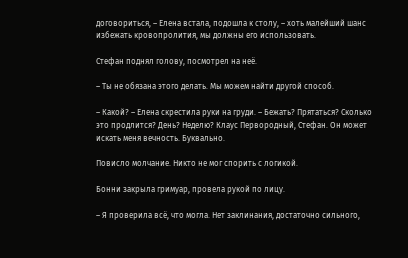договориться, – Елена встала, подошла к столу, – хоть малейший шанс избежать кровопролития, мы должны его использовать.

Стефан поднял голову, посмотрел на неё.

– Ты не обязана этого делать. Мы можем найти другой способ.

– Какой? – Елена скрестила руки на груди. – Бежать? Прятаться? Сколько это продлится? День? Неделю? Клаус Первородный, Стефан. Он может искать меня вечность. Буквально.

Повисло молчание. Никто не мог спорить с логикой.

Бонни закрыла гримуар, провела рукой по лицу.

– Я проверила всё, что могла. Нет заклинания, достаточно сильного,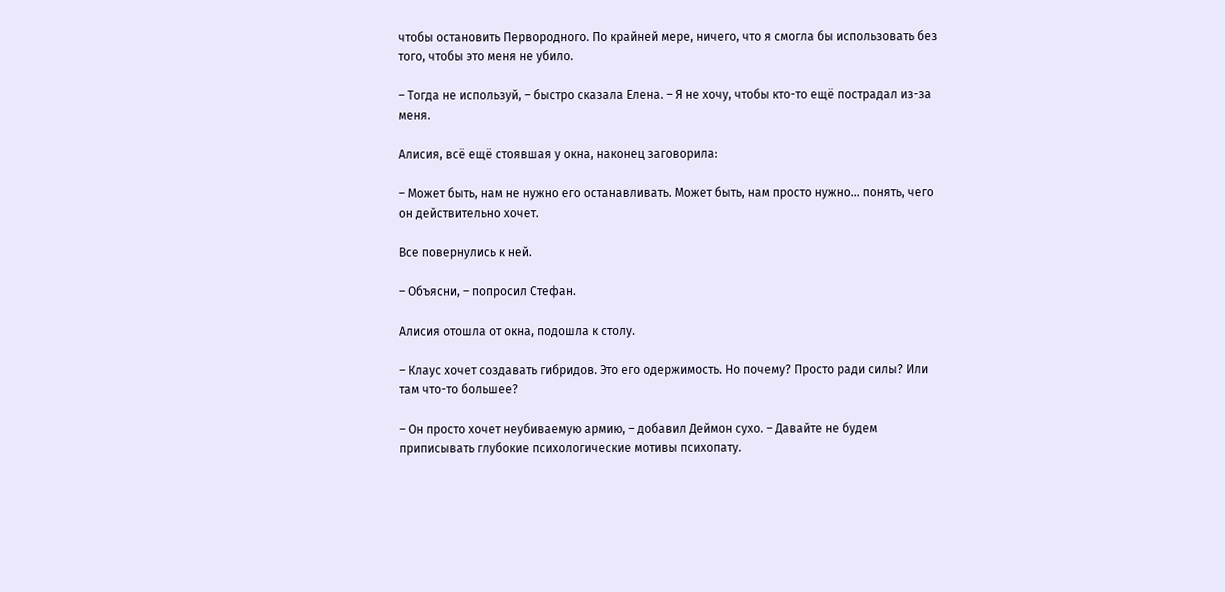чтобы остановить Первородного. По крайней мере, ничего, что я смогла бы использовать без того, чтобы это меня не убило.

– Тогда не используй, – быстро сказала Елена. – Я не хочу, чтобы кто-то ещё пострадал из-за меня.

Алисия, всё ещё стоявшая у окна, наконец заговорила:

– Может быть, нам не нужно его останавливать. Может быть, нам просто нужно... понять, чего он действительно хочет.

Все повернулись к ней.

– Объясни, – попросил Стефан.

Алисия отошла от окна, подошла к столу.

– Клаус хочет создавать гибридов. Это его одержимость. Но почему? Просто ради силы? Или там что-то большее?

– Он просто хочет неубиваемую армию, – добавил Деймон сухо. – Давайте не будем приписывать глубокие психологические мотивы психопату.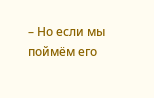– Но если мы поймём его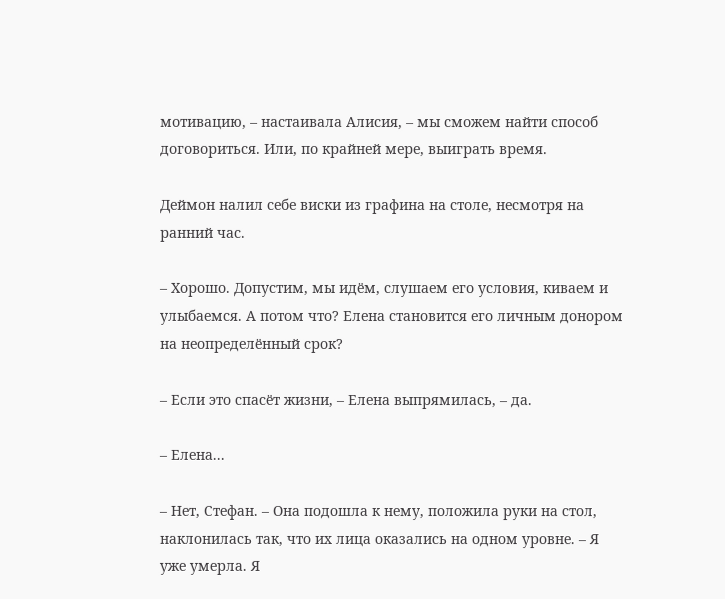мотивацию, – настаивала Алисия, – мы сможем найти способ договориться. Или, по крайней мере, выиграть время.

Деймон налил себе виски из графина на столе, несмотря на ранний час.

– Хорошо. Допустим, мы идём, слушаем его условия, киваем и улыбаемся. А потом что? Елена становится его личным донором на неопределённый срок?

– Если это спасёт жизни, – Елена выпрямилась, – да.

– Елена...

– Нет, Стефан. – Она подошла к нему, положила руки на стол, наклонилась так, что их лица оказались на одном уровне. – Я уже умерла. Я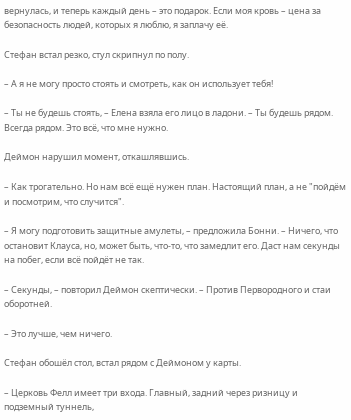вернулась, и теперь каждый день – это подарок. Если моя кровь – цена за безопасность людей, которых я люблю, я заплачу её.

Стефан встал резко, стул скрипнул по полу.

– А я не могу просто стоять и смотреть, как он использует тебя!

– Ты не будешь стоять, – Елена взяла его лицо в ладони. – Ты будешь рядом. Всегда рядом. Это всё, что мне нужно.

Деймон нарушил момент, откашлявшись.

– Как трогательно. Но нам всё ещё нужен план. Настоящий план, а не "пойдём и посмотрим, что случится".

– Я могу подготовить защитные амулеты, – предложила Бонни. – Ничего, что остановит Клауса, но, может быть, что-то, что замедлит его. Даст нам секунды на побег, если всё пойдёт не так.

– Секунды, – повторил Деймон скептически. – Против Первородного и стаи оборотней.

– Это лучше, чем ничего.

Стефан обошёл стол, встал рядом с Деймоном у карты.

– Церковь Фелл имеет три входа. Главный, задний через ризницу и подземный туннель,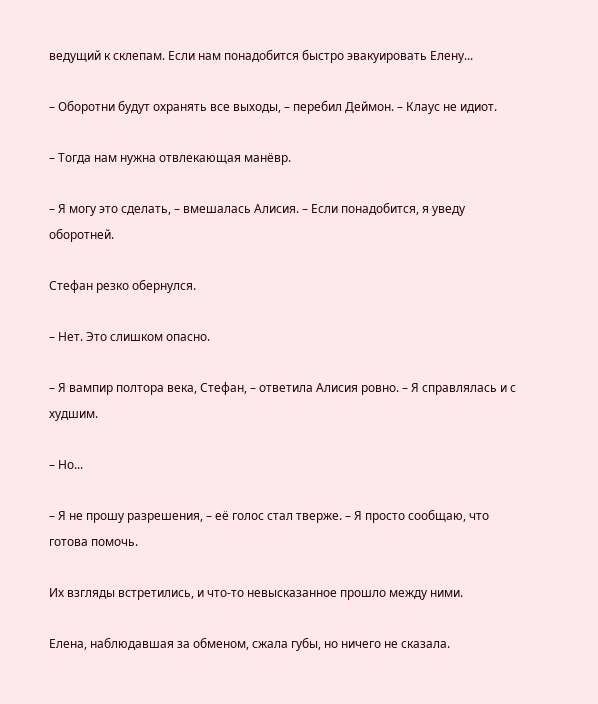ведущий к склепам. Если нам понадобится быстро эвакуировать Елену...

– Оборотни будут охранять все выходы, – перебил Деймон. – Клаус не идиот.

– Тогда нам нужна отвлекающая манёвр.

– Я могу это сделать, – вмешалась Алисия. – Если понадобится, я уведу оборотней.

Стефан резко обернулся.

– Нет. Это слишком опасно.

– Я вампир полтора века, Стефан, – ответила Алисия ровно. – Я справлялась и с худшим.

– Но...

– Я не прошу разрешения, – её голос стал тверже. – Я просто сообщаю, что готова помочь.

Их взгляды встретились, и что-то невысказанное прошло между ними.

Елена, наблюдавшая за обменом, сжала губы, но ничего не сказала.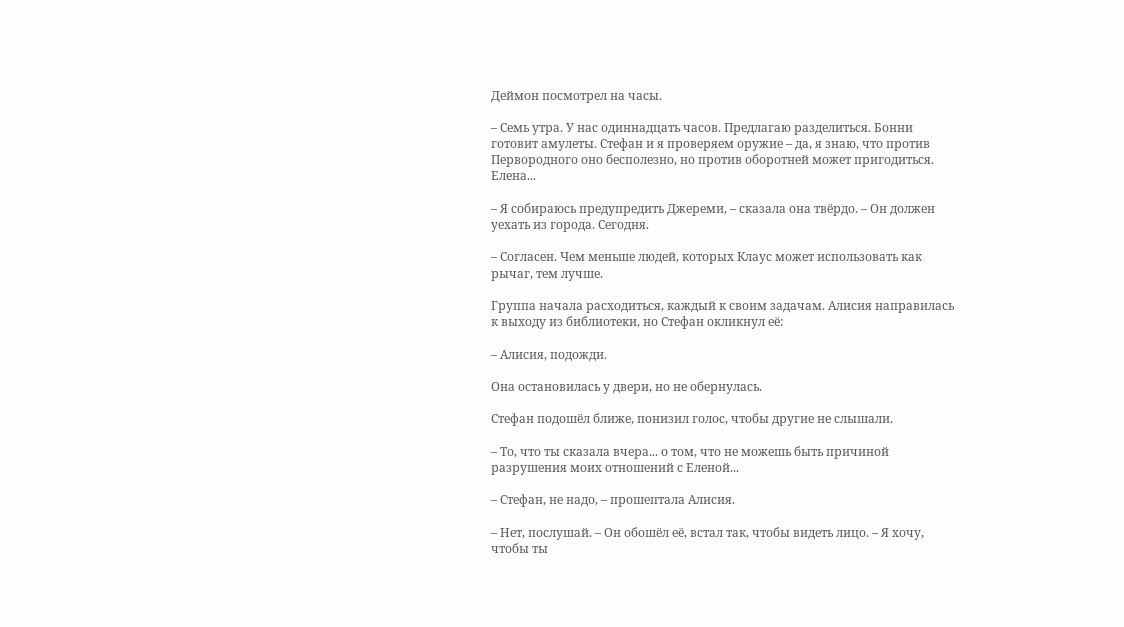Деймон посмотрел на часы.

– Семь утра. У нас одиннадцать часов. Предлагаю разделиться. Бонни готовит амулеты. Стефан и я проверяем оружие – да, я знаю, что против Первородного оно бесполезно, но против оборотней может пригодиться. Елена...

– Я собираюсь предупредить Джереми, – сказала она твёрдо. – Он должен уехать из города. Сегодня.

– Согласен. Чем меньше людей, которых Клаус может использовать как рычаг, тем лучше.

Группа начала расходиться, каждый к своим задачам. Алисия направилась к выходу из библиотеки, но Стефан окликнул её:

– Алисия, подожди.

Она остановилась у двери, но не обернулась.

Стефан подошёл ближе, понизил голос, чтобы другие не слышали.

– То, что ты сказала вчера... о том, что не можешь быть причиной разрушения моих отношений с Еленой...

– Стефан, не надо, – прошептала Алисия.

– Нет, послушай. – Он обошёл её, встал так, чтобы видеть лицо. – Я хочу, чтобы ты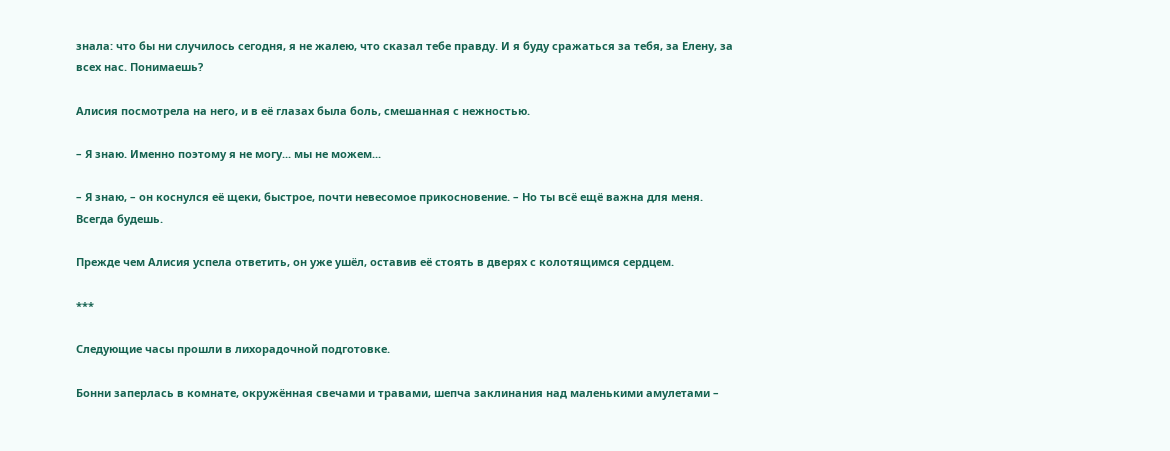знала: что бы ни случилось сегодня, я не жалею, что сказал тебе правду. И я буду сражаться за тебя, за Елену, за всех нас. Понимаешь?

Алисия посмотрела на него, и в её глазах была боль, смешанная с нежностью.

– Я знаю. Именно поэтому я не могу... мы не можем...

– Я знаю, – он коснулся её щеки, быстрое, почти невесомое прикосновение. – Но ты всё ещё важна для меня. Всегда будешь.

Прежде чем Алисия успела ответить, он уже ушёл, оставив её стоять в дверях с колотящимся сердцем.

***

Следующие часы прошли в лихорадочной подготовке.

Бонни заперлась в комнате, окружённая свечами и травами, шепча заклинания над маленькими амулетами –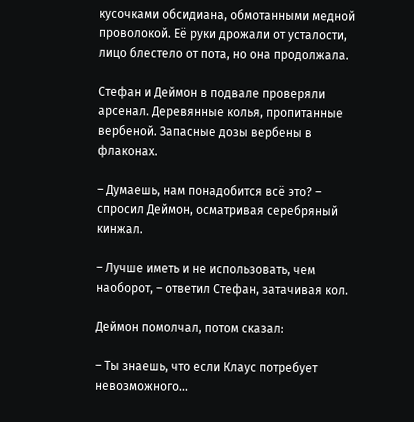кусочками обсидиана, обмотанными медной проволокой. Её руки дрожали от усталости, лицо блестело от пота, но она продолжала.

Стефан и Деймон в подвале проверяли арсенал. Деревянные колья, пропитанные вербеной. Запасные дозы вербены в флаконах.

– Думаешь, нам понадобится всё это? – спросил Деймон, осматривая серебряный кинжал.

– Лучше иметь и не использовать, чем наоборот, – ответил Стефан, затачивая кол.

Деймон помолчал, потом сказал:

– Ты знаешь, что если Клаус потребует невозможного...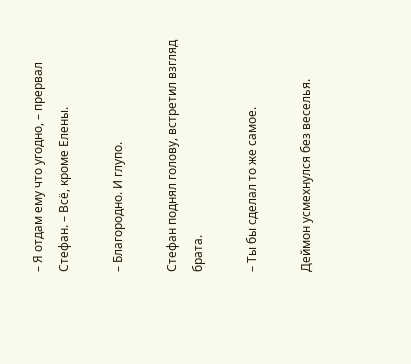– Я отдам ему что угодно, – прервал Стефан. – Всё, кроме Елены.

– Благородно. И глупо.

Стефан поднял голову, встретил взгляд брата.

– Ты бы сделал то же самое.

Деймон усмехнулся без веселья.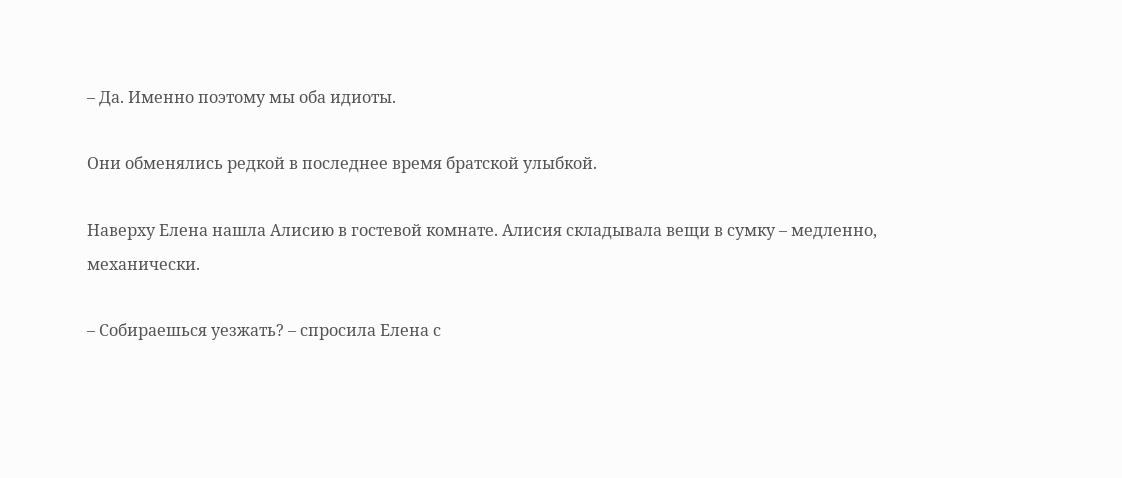– Да. Именно поэтому мы оба идиоты.

Они обменялись редкой в последнее время братской улыбкой.

Наверху Елена нашла Алисию в гостевой комнате. Алисия складывала вещи в сумку – медленно, механически.

– Собираешься уезжать? – спросила Елена с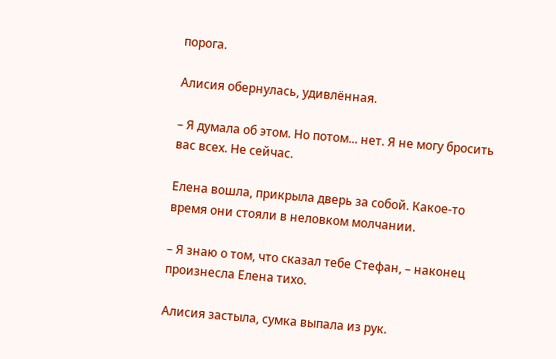порога.

Алисия обернулась, удивлённая.

– Я думала об этом. Но потом... нет. Я не могу бросить вас всех. Не сейчас.

Елена вошла, прикрыла дверь за собой. Какое-то время они стояли в неловком молчании.

– Я знаю о том, что сказал тебе Стефан, – наконец произнесла Елена тихо.

Алисия застыла, сумка выпала из рук.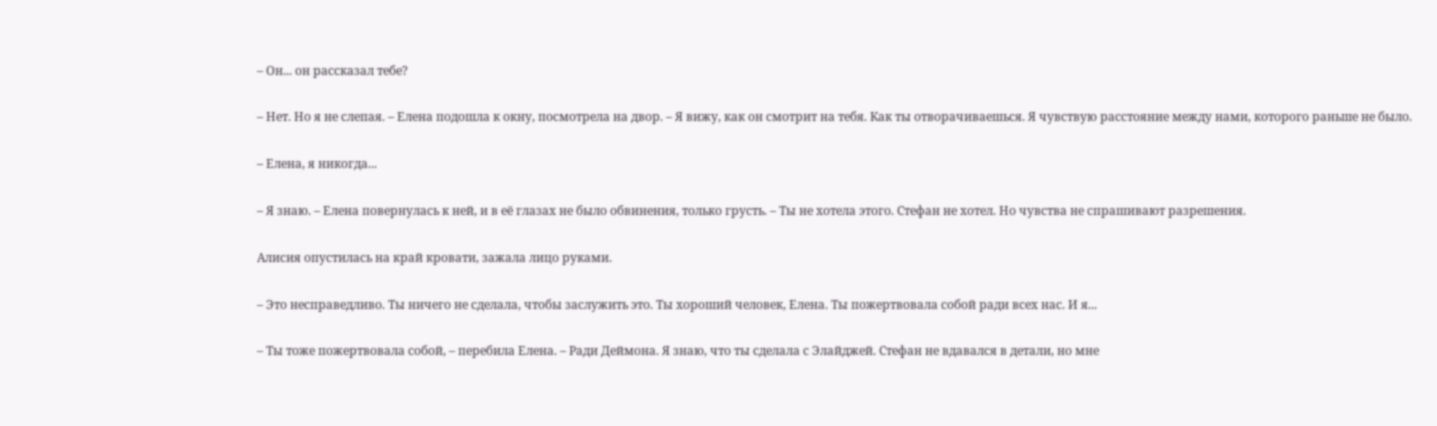– Он... он рассказал тебе?

– Нет. Но я не слепая. – Елена подошла к окну, посмотрела на двор. – Я вижу, как он смотрит на тебя. Как ты отворачиваешься. Я чувствую расстояние между нами, которого раньше не было.

– Елена, я никогда...

– Я знаю. – Елена повернулась к ней, и в её глазах не было обвинения, только грусть. – Ты не хотела этого. Стефан не хотел. Но чувства не спрашивают разрешения.

Алисия опустилась на край кровати, зажала лицо руками.

– Это несправедливо. Ты ничего не сделала, чтобы заслужить это. Ты хороший человек, Елена. Ты пожертвовала собой ради всех нас. И я...

– Ты тоже пожертвовала собой, – перебила Елена. – Ради Деймона. Я знаю, что ты сделала с Элайджей. Стефан не вдавался в детали, но мне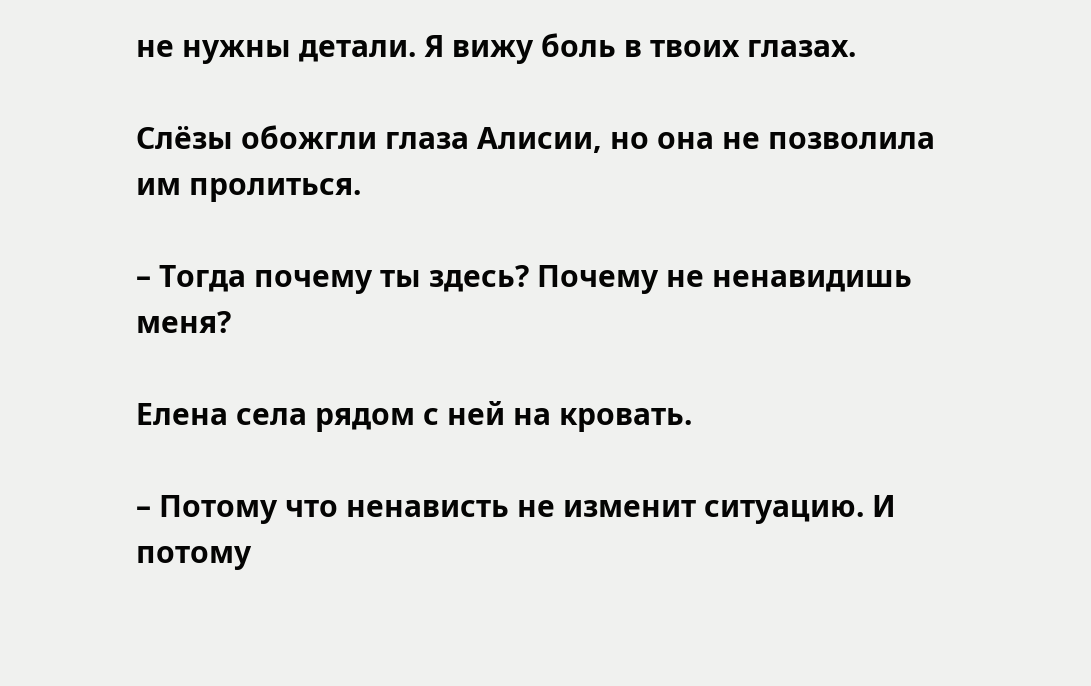не нужны детали. Я вижу боль в твоих глазах.

Слёзы обожгли глаза Алисии, но она не позволила им пролиться.

– Тогда почему ты здесь? Почему не ненавидишь меня?

Елена села рядом с ней на кровать.

– Потому что ненависть не изменит ситуацию. И потому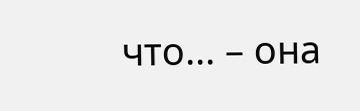что... – она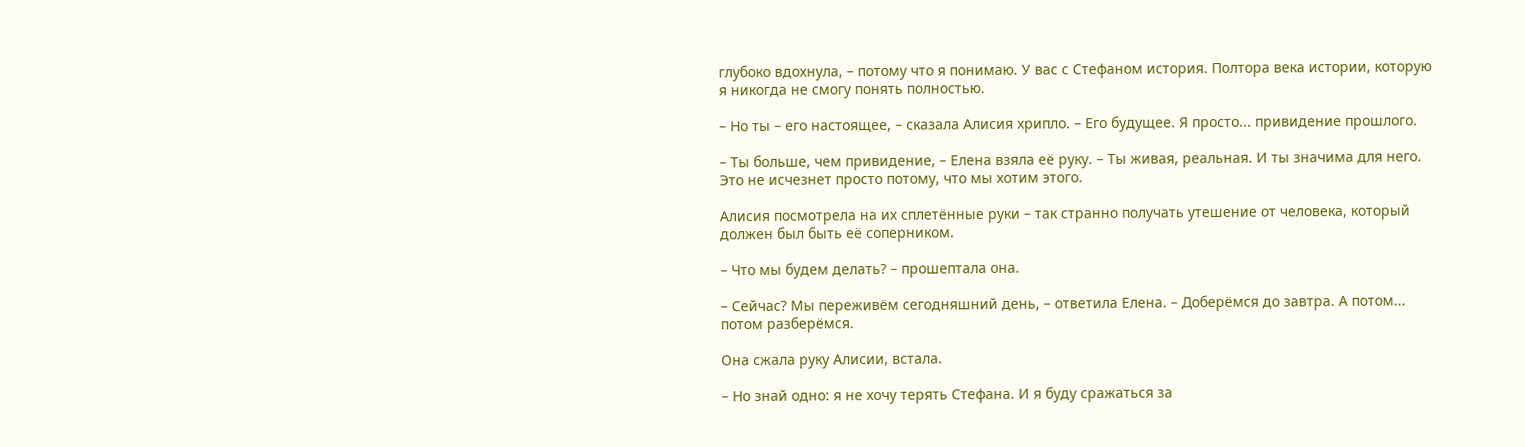глубоко вдохнула, – потому что я понимаю. У вас с Стефаном история. Полтора века истории, которую я никогда не смогу понять полностью.

– Но ты – его настоящее, – сказала Алисия хрипло. – Его будущее. Я просто... привидение прошлого.

– Ты больше, чем привидение, – Елена взяла её руку. – Ты живая, реальная. И ты значима для него. Это не исчезнет просто потому, что мы хотим этого.

Алисия посмотрела на их сплетённые руки – так странно получать утешение от человека, который должен был быть её соперником.

– Что мы будем делать? – прошептала она.

– Сейчас? Мы переживём сегодняшний день, – ответила Елена. – Доберёмся до завтра. А потом... потом разберёмся.

Она сжала руку Алисии, встала.

– Но знай одно: я не хочу терять Стефана. И я буду сражаться за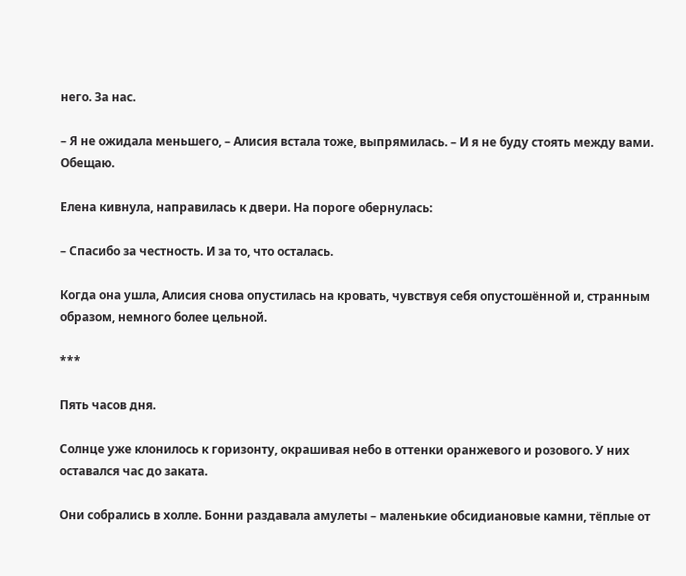него. За нас.

– Я не ожидала меньшего, – Алисия встала тоже, выпрямилась. – И я не буду стоять между вами. Обещаю.

Елена кивнула, направилась к двери. На пороге обернулась:

– Спасибо за честность. И за то, что осталась.

Когда она ушла, Алисия снова опустилась на кровать, чувствуя себя опустошённой и, странным образом, немного более цельной.

***

Пять часов дня.

Солнце уже клонилось к горизонту, окрашивая небо в оттенки оранжевого и розового. У них оставался час до заката.

Они собрались в холле. Бонни раздавала амулеты – маленькие обсидиановые камни, тёплые от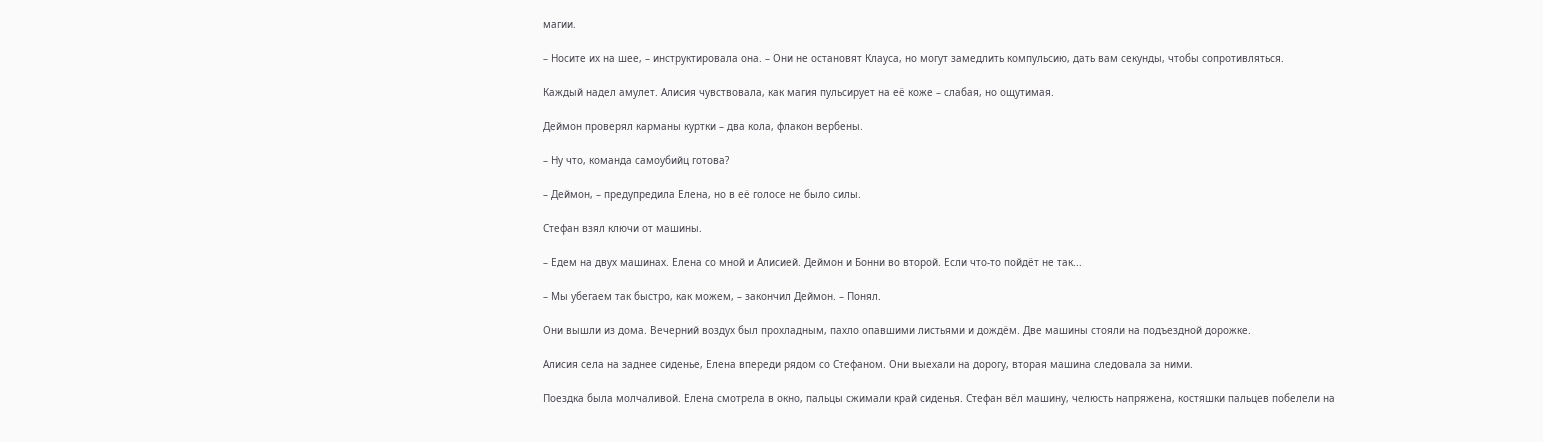магии.

– Носите их на шее, – инструктировала она. – Они не остановят Клауса, но могут замедлить компульсию, дать вам секунды, чтобы сопротивляться.

Каждый надел амулет. Алисия чувствовала, как магия пульсирует на её коже – слабая, но ощутимая.

Деймон проверял карманы куртки – два кола, флакон вербены.

– Ну что, команда самоубийц готова?

– Деймон, – предупредила Елена, но в её голосе не было силы.

Стефан взял ключи от машины.

– Едем на двух машинах. Елена со мной и Алисией. Деймон и Бонни во второй. Если что-то пойдёт не так...

– Мы убегаем так быстро, как можем, – закончил Деймон. – Понял.

Они вышли из дома. Вечерний воздух был прохладным, пахло опавшими листьями и дождём. Две машины стояли на подъездной дорожке.

Алисия села на заднее сиденье, Елена впереди рядом со Стефаном. Они выехали на дорогу, вторая машина следовала за ними.

Поездка была молчаливой. Елена смотрела в окно, пальцы сжимали край сиденья. Стефан вёл машину, челюсть напряжена, костяшки пальцев побелели на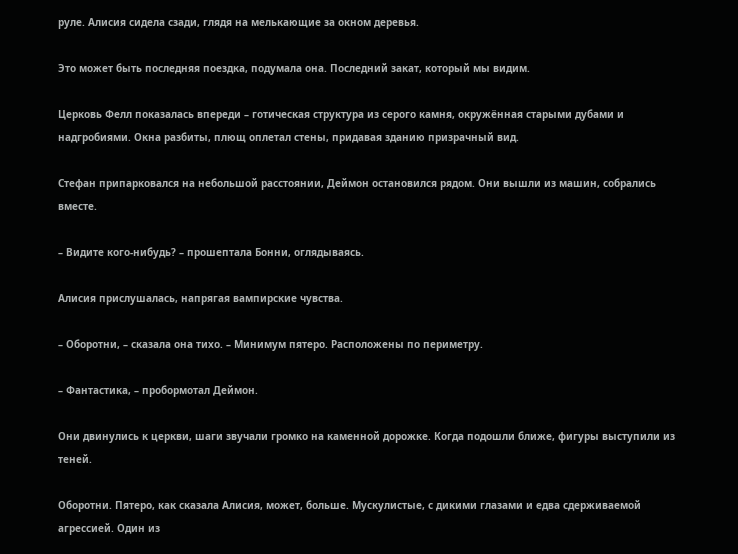руле. Алисия сидела сзади, глядя на мелькающие за окном деревья.

Это может быть последняя поездка, подумала она. Последний закат, который мы видим.

Церковь Фелл показалась впереди – готическая структура из серого камня, окружённая старыми дубами и надгробиями. Окна разбиты, плющ оплетал стены, придавая зданию призрачный вид.

Стефан припарковался на небольшой расстоянии, Деймон остановился рядом. Они вышли из машин, собрались вместе.

– Видите кого-нибудь? – прошептала Бонни, оглядываясь.

Алисия прислушалась, напрягая вампирские чувства.

– Оборотни, – сказала она тихо. – Минимум пятеро. Расположены по периметру.

– Фантастика, – пробормотал Деймон.

Они двинулись к церкви, шаги звучали громко на каменной дорожке. Когда подошли ближе, фигуры выступили из теней.

Оборотни. Пятеро, как сказала Алисия, может, больше. Мускулистые, с дикими глазами и едва сдерживаемой агрессией. Один из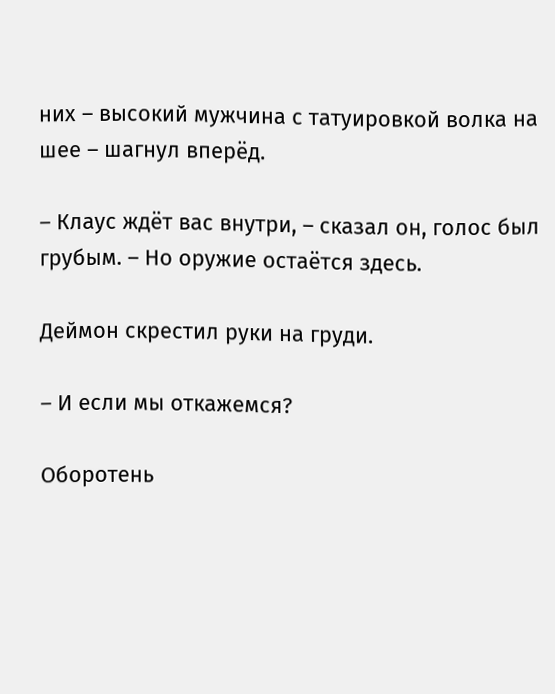них – высокий мужчина с татуировкой волка на шее – шагнул вперёд.

– Клаус ждёт вас внутри, – сказал он, голос был грубым. – Но оружие остаётся здесь.

Деймон скрестил руки на груди.

– И если мы откажемся?

Оборотень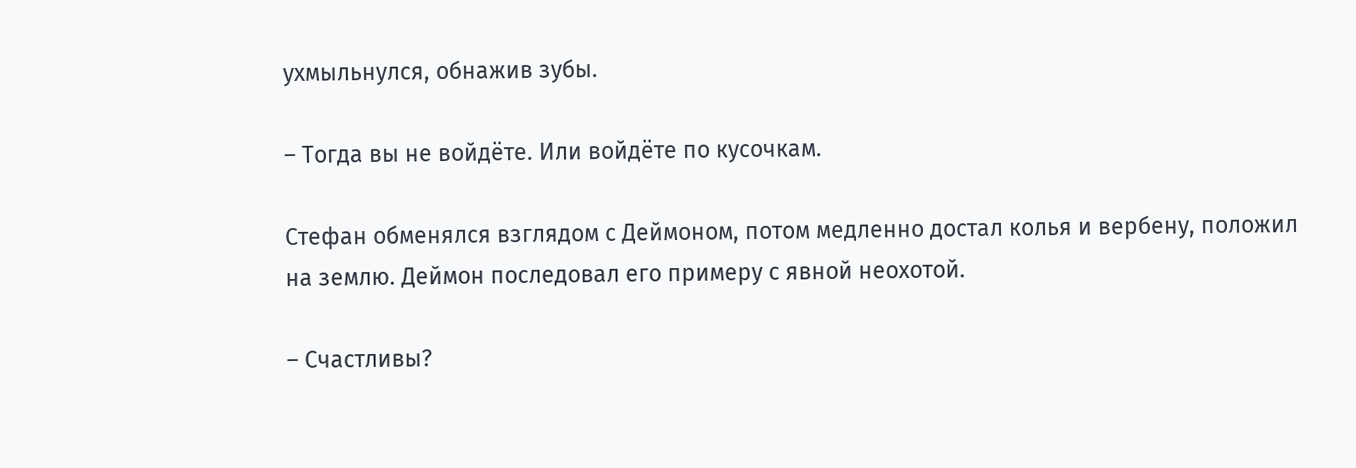ухмыльнулся, обнажив зубы.

– Тогда вы не войдёте. Или войдёте по кусочкам.

Стефан обменялся взглядом с Деймоном, потом медленно достал колья и вербену, положил на землю. Деймон последовал его примеру с явной неохотой.

– Счастливы?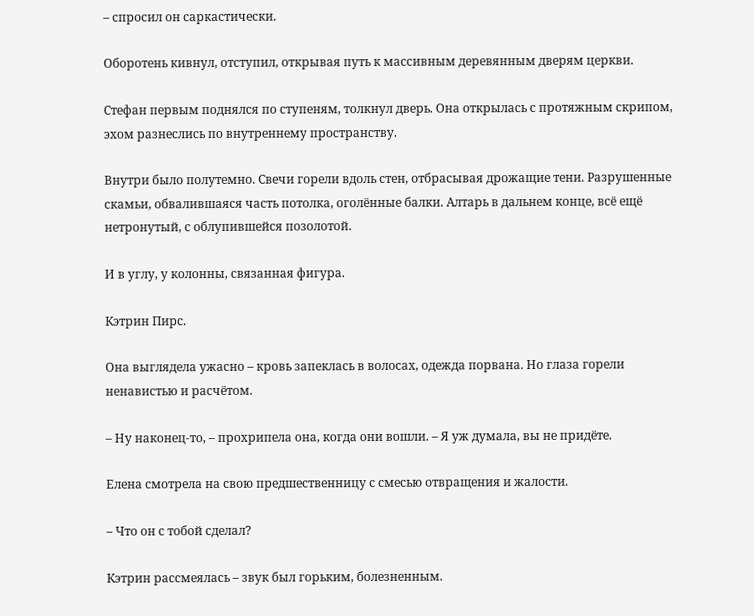– спросил он саркастически.

Оборотень кивнул, отступил, открывая путь к массивным деревянным дверям церкви.

Стефан первым поднялся по ступеням, толкнул дверь. Она открылась с протяжным скрипом, эхом разнеслись по внутреннему пространству.

Внутри было полутемно. Свечи горели вдоль стен, отбрасывая дрожащие тени. Разрушенные скамьи, обвалившаяся часть потолка, оголённые балки. Алтарь в дальнем конце, всё ещё нетронутый, с облупившейся позолотой.

И в углу, у колонны, связанная фигура.

Кэтрин Пирс.

Она выглядела ужасно – кровь запеклась в волосах, одежда порвана. Но глаза горели ненавистью и расчётом.

– Ну наконец-то, – прохрипела она, когда они вошли. – Я уж думала, вы не придёте.

Елена смотрела на свою предшественницу с смесью отвращения и жалости.

– Что он с тобой сделал?

Кэтрин рассмеялась – звук был горьким, болезненным.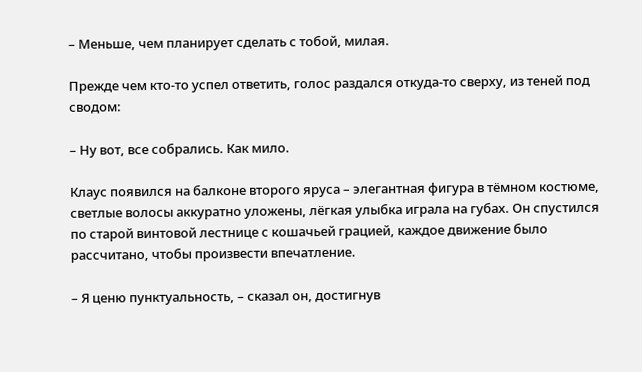– Меньше, чем планирует сделать с тобой, милая.

Прежде чем кто-то успел ответить, голос раздался откуда-то сверху, из теней под сводом:

– Ну вот, все собрались. Как мило.

Клаус появился на балконе второго яруса – элегантная фигура в тёмном костюме, светлые волосы аккуратно уложены, лёгкая улыбка играла на губах. Он спустился по старой винтовой лестнице с кошачьей грацией, каждое движение было рассчитано, чтобы произвести впечатление.

– Я ценю пунктуальность, – сказал он, достигнув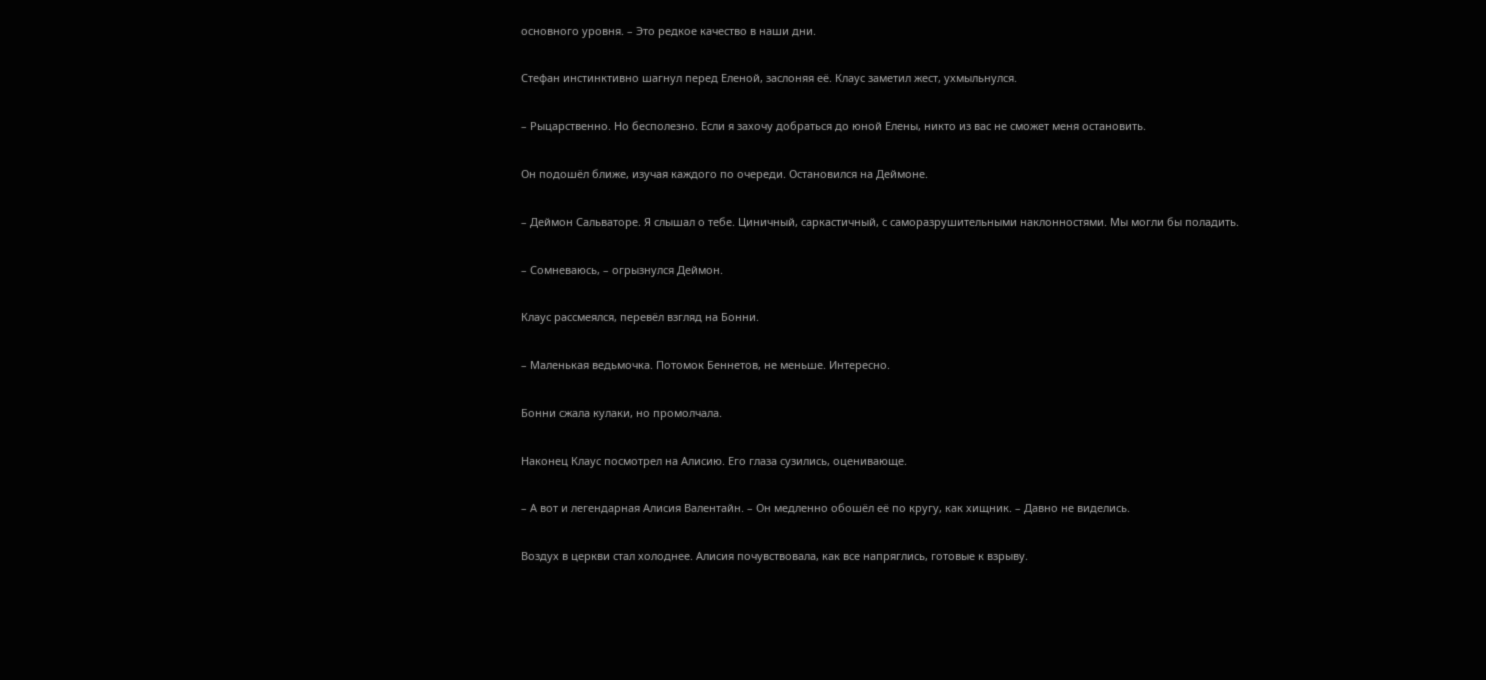основного уровня. – Это редкое качество в наши дни.

Стефан инстинктивно шагнул перед Еленой, заслоняя её. Клаус заметил жест, ухмыльнулся.

– Рыцарственно. Но бесполезно. Если я захочу добраться до юной Елены, никто из вас не сможет меня остановить.

Он подошёл ближе, изучая каждого по очереди. Остановился на Деймоне.

– Деймон Сальваторе. Я слышал о тебе. Циничный, саркастичный, с саморазрушительными наклонностями. Мы могли бы поладить.

– Сомневаюсь, – огрызнулся Деймон.

Клаус рассмеялся, перевёл взгляд на Бонни.

– Маленькая ведьмочка. Потомок Беннетов, не меньше. Интересно.

Бонни сжала кулаки, но промолчала.

Наконец Клаус посмотрел на Алисию. Его глаза сузились, оценивающе.

– А вот и легендарная Алисия Валентайн. – Он медленно обошёл её по кругу, как хищник. – Давно не виделись.

Воздух в церкви стал холоднее. Алисия почувствовала, как все напряглись, готовые к взрыву.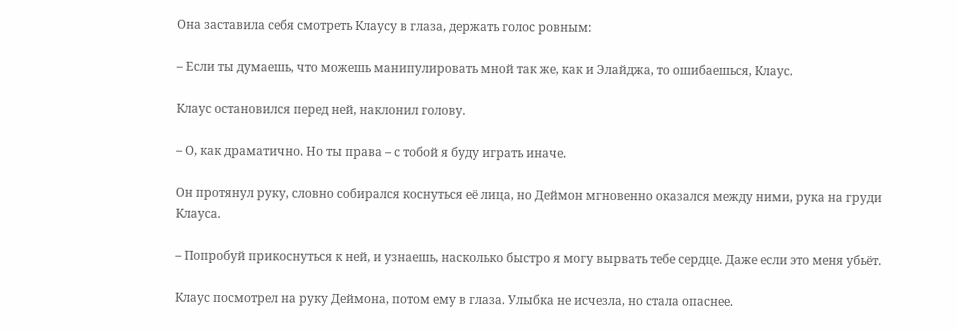Она заставила себя смотреть Клаусу в глаза, держать голос ровным:

– Если ты думаешь, что можешь манипулировать мной так же, как и Элайджа, то ошибаешься, Клаус.

Клаус остановился перед ней, наклонил голову.

– О, как драматично. Но ты права – с тобой я буду играть иначе.

Он протянул руку, словно собирался коснуться её лица, но Деймон мгновенно оказался между ними, рука на груди Клауса.

– Попробуй прикоснуться к ней, и узнаешь, насколько быстро я могу вырвать тебе сердце. Даже если это меня убьёт.

Клаус посмотрел на руку Деймона, потом ему в глаза. Улыбка не исчезла, но стала опаснее.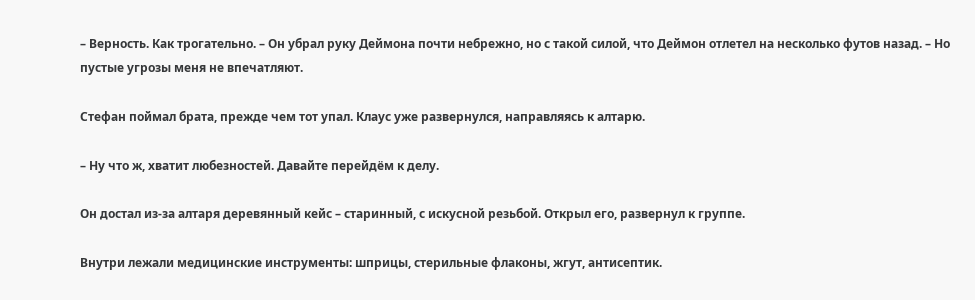– Верность. Как трогательно. – Он убрал руку Деймона почти небрежно, но с такой силой, что Деймон отлетел на несколько футов назад. – Но пустые угрозы меня не впечатляют.

Стефан поймал брата, прежде чем тот упал. Клаус уже развернулся, направляясь к алтарю.

– Ну что ж, хватит любезностей. Давайте перейдём к делу.

Он достал из-за алтаря деревянный кейс – старинный, с искусной резьбой. Открыл его, развернул к группе.

Внутри лежали медицинские инструменты: шприцы, стерильные флаконы, жгут, антисептик.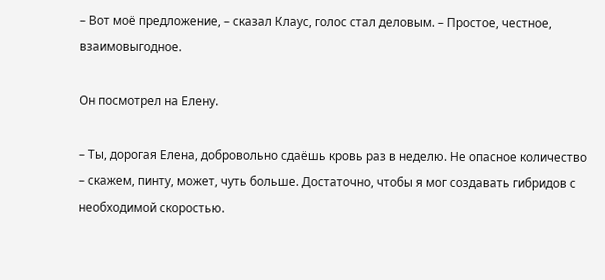– Вот моё предложение, – сказал Клаус, голос стал деловым. – Простое, честное, взаимовыгодное.

Он посмотрел на Елену.

– Ты, дорогая Елена, добровольно сдаёшь кровь раз в неделю. Не опасное количество – скажем, пинту, может, чуть больше. Достаточно, чтобы я мог создавать гибридов с необходимой скоростью.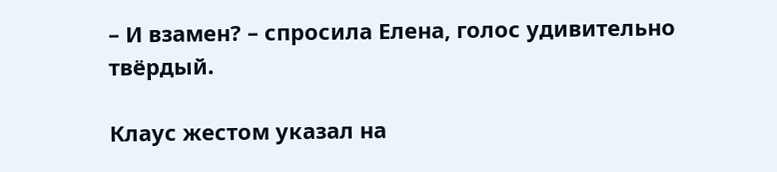– И взамен? – спросила Елена, голос удивительно твёрдый.

Клаус жестом указал на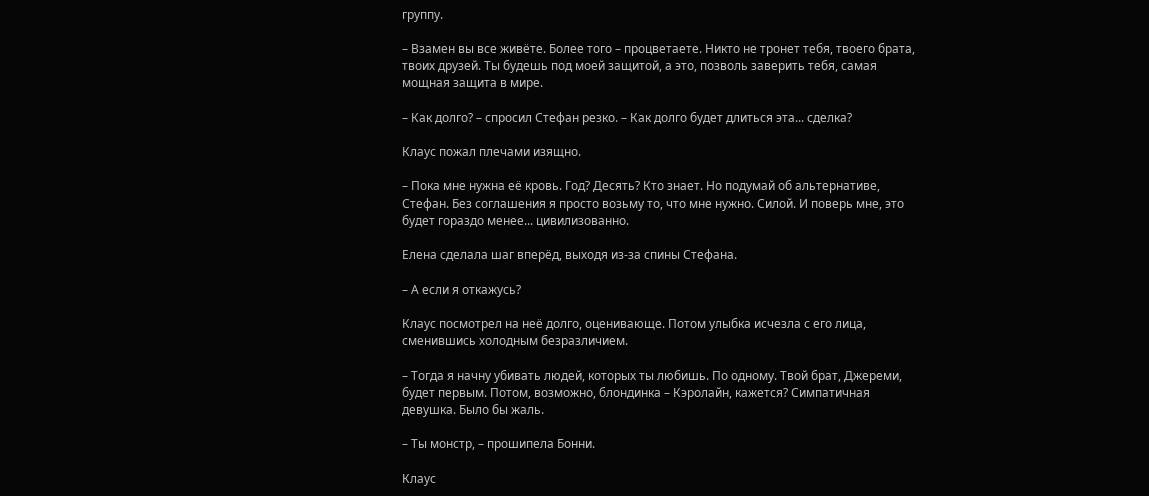группу.

– Взамен вы все живёте. Более того – процветаете. Никто не тронет тебя, твоего брата, твоих друзей. Ты будешь под моей защитой, а это, позволь заверить тебя, самая мощная защита в мире.

– Как долго? – спросил Стефан резко. – Как долго будет длиться эта... сделка?

Клаус пожал плечами изящно.

– Пока мне нужна её кровь. Год? Десять? Кто знает. Но подумай об альтернативе, Стефан. Без соглашения я просто возьму то, что мне нужно. Силой. И поверь мне, это будет гораздо менее... цивилизованно.

Елена сделала шаг вперёд, выходя из-за спины Стефана.

– А если я откажусь?

Клаус посмотрел на неё долго, оценивающе. Потом улыбка исчезла с его лица, сменившись холодным безразличием.

– Тогда я начну убивать людей, которых ты любишь. По одному. Твой брат, Джереми, будет первым. Потом, возможно, блондинка – Кэролайн, кажется? Симпатичная девушка. Было бы жаль.

– Ты монстр, – прошипела Бонни.

Клаус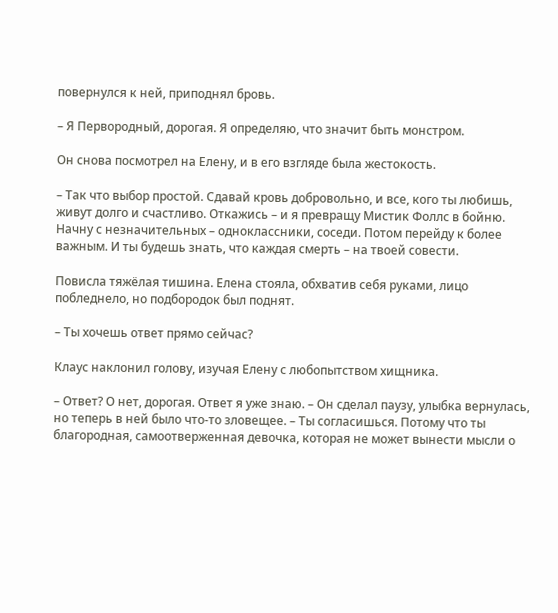повернулся к ней, приподнял бровь.

– Я Первородный, дорогая. Я определяю, что значит быть монстром.

Он снова посмотрел на Елену, и в его взгляде была жестокость.

– Так что выбор простой. Сдавай кровь добровольно, и все, кого ты любишь, живут долго и счастливо. Откажись – и я превращу Мистик Фоллс в бойню. Начну с незначительных – одноклассники, соседи. Потом перейду к более важным. И ты будешь знать, что каждая смерть – на твоей совести.

Повисла тяжёлая тишина. Елена стояла, обхватив себя руками, лицо побледнело, но подбородок был поднят.

– Ты хочешь ответ прямо сейчас?

Клаус наклонил голову, изучая Елену с любопытством хищника.

– Ответ? О нет, дорогая. Ответ я уже знаю. – Он сделал паузу, улыбка вернулась, но теперь в ней было что-то зловещее. – Ты согласишься. Потому что ты благородная, самоотверженная девочка, которая не может вынести мысли о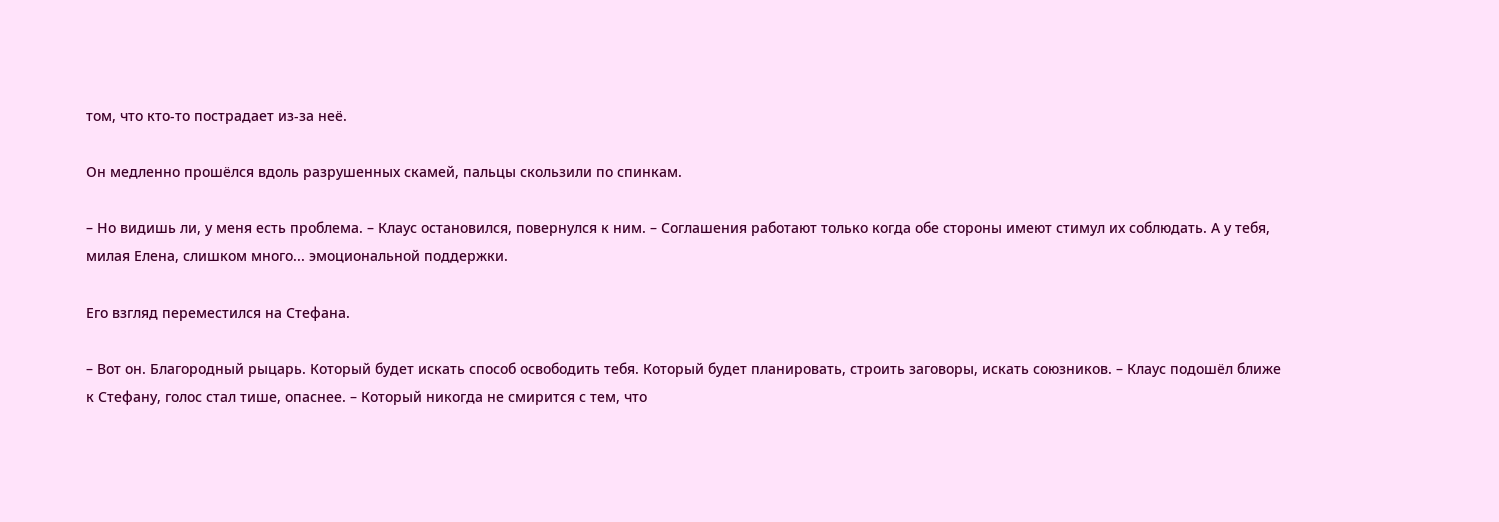том, что кто-то пострадает из-за неё.

Он медленно прошёлся вдоль разрушенных скамей, пальцы скользили по спинкам.

– Но видишь ли, у меня есть проблема. – Клаус остановился, повернулся к ним. – Соглашения работают только когда обе стороны имеют стимул их соблюдать. А у тебя, милая Елена, слишком много... эмоциональной поддержки.

Его взгляд переместился на Стефана.

– Вот он. Благородный рыцарь. Который будет искать способ освободить тебя. Который будет планировать, строить заговоры, искать союзников. – Клаус подошёл ближе к Стефану, голос стал тише, опаснее. – Который никогда не смирится с тем, что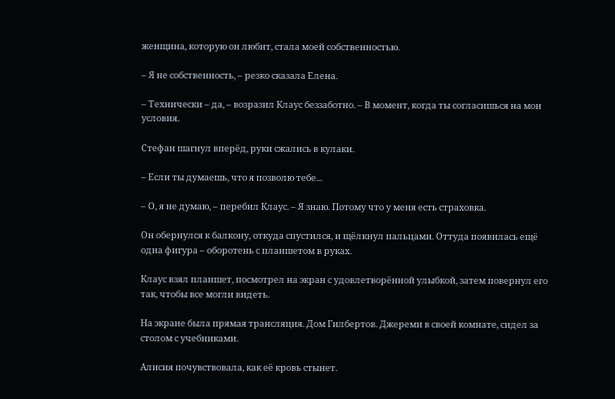женщина, которую он любит, стала моей собственностью.

– Я не собственность, – резко сказала Елена.

– Технически – да, – возразил Клаус беззаботно. – В момент, когда ты согласишься на мои условия.

Стефан шагнул вперёд, руки сжались в кулаки.

– Если ты думаешь, что я позволю тебе...

– О, я не думаю, – перебил Клаус. – Я знаю. Потому что у меня есть страховка.

Он обернулся к балкону, откуда спустился, и щёлкнул пальцами. Оттуда появилась ещё одна фигура – оборотень с планшетом в руках.

Клаус взял планшет, посмотрел на экран с удовлетворённой улыбкой, затем повернул его так, чтобы все могли видеть.

На экране была прямая трансляция. Дом Гилбертов. Джереми в своей комнате, сидел за столом с учебниками.

Алисия почувствовала, как её кровь стынет.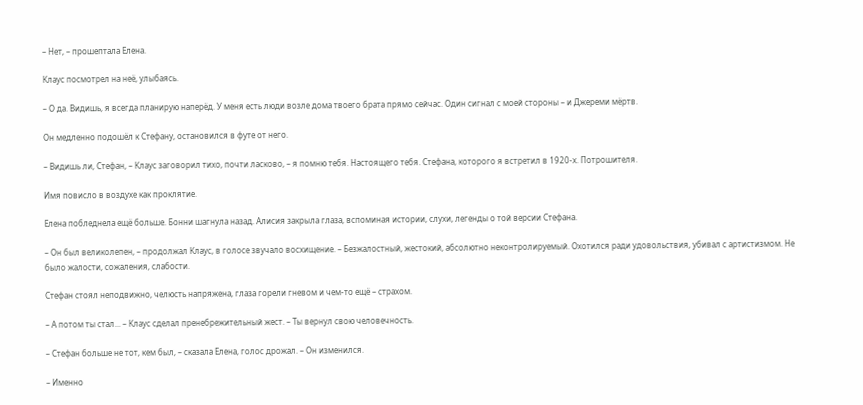– Нет, – прошептала Елена.

Клаус посмотрел на неё, улыбаясь.

– О да. Видишь, я всегда планирую наперёд. У меня есть люди возле дома твоего брата прямо сейчас. Один сигнал с моей стороны – и Джереми мёртв.

Он медленно подошёл к Стефану, остановился в футе от него.

– Видишь ли, Стефан, – Клаус заговорил тихо, почти ласково, – я помню тебя. Настоящего тебя. Стефана, которого я встретил в 1920-х. Потрошителя.

Имя повисло в воздухе как проклятие.

Елена побледнела ещё больше. Бонни шагнула назад. Алисия закрыла глаза, вспоминая истории, слухи, легенды о той версии Стефана.

– Он был великолепен, – продолжал Клаус, в голосе звучало восхищение. – Безжалостный, жестокий, абсолютно неконтролируемый. Охотился ради удовольствия, убивал с артистизмом. Не было жалости, сожаления, слабости.

Стефан стоял неподвижно, челюсть напряжена, глаза горели гневом и чем-то ещё – страхом.

– А потом ты стал... – Клаус сделал пренебрежительный жест. – Ты вернул свою человечность.

– Стефан больше не тот, кем был, – сказала Елена, голос дрожал. – Он изменился.

– Именно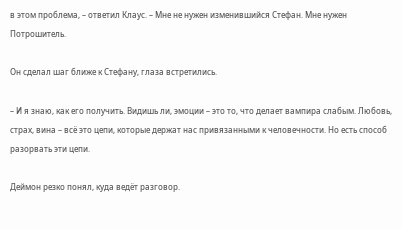в этом проблема, – ответил Клаус. – Мне не нужен изменившийся Стефан. Мне нужен Потрошитель.

Он сделал шаг ближе к Стефану, глаза встретились.

– И я знаю, как его получить. Видишь ли, эмоции – это то, что делает вампира слабым. Любовь, страх, вина – всё это цепи, которые держат нас привязанными к человечности. Но есть способ разорвать эти цепи.

Деймон резко понял, куда ведёт разговор.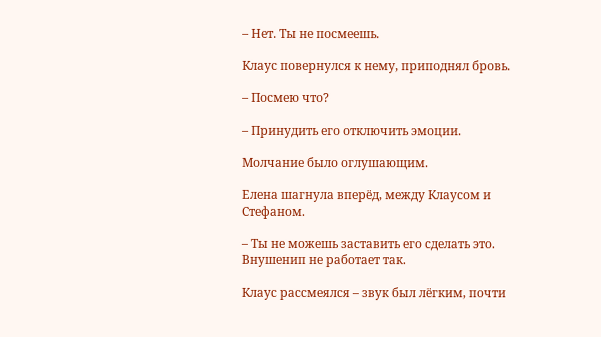– Нет. Ты не посмеешь.

Клаус повернулся к нему, приподнял бровь.

– Посмею что?

– Принудить его отключить эмоции.

Молчание было оглушающим.

Елена шагнула вперёд, между Клаусом и Стефаном.

– Ты не можешь заставить его сделать это. Внушенип не работает так.

Клаус рассмеялся – звук был лёгким, почти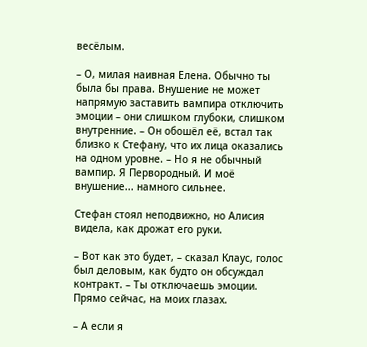весёлым.

– О, милая наивная Елена. Обычно ты была бы права. Внушение не может напрямую заставить вампира отключить эмоции – они слишком глубоки, слишком внутренние. – Он обошёл её, встал так близко к Стефану, что их лица оказались на одном уровне. – Но я не обычный вампир. Я Первородный. И моё внушение... намного сильнее.

Стефан стоял неподвижно, но Алисия видела, как дрожат его руки.

– Вот как это будет, – сказал Клаус, голос был деловым, как будто он обсуждал контракт. – Ты отключаешь эмоции. Прямо сейчас, на моих глазах.

– А если я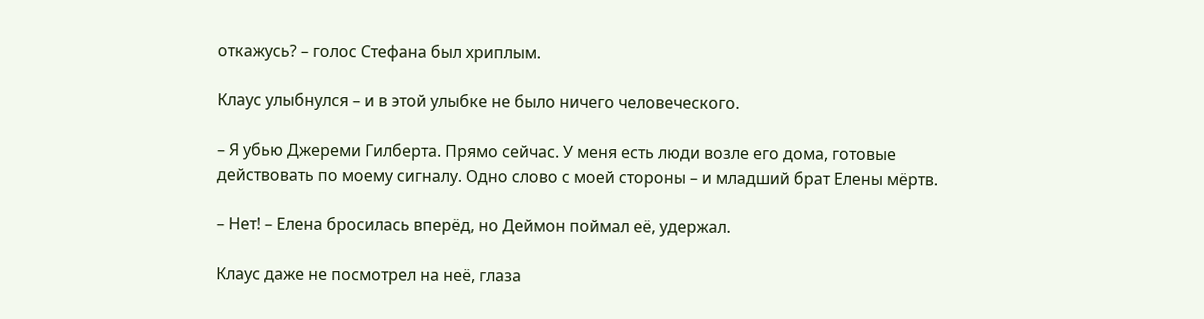откажусь? – голос Стефана был хриплым.

Клаус улыбнулся – и в этой улыбке не было ничего человеческого.

– Я убью Джереми Гилберта. Прямо сейчас. У меня есть люди возле его дома, готовые действовать по моему сигналу. Одно слово с моей стороны – и младший брат Елены мёртв.

– Нет! – Елена бросилась вперёд, но Деймон поймал её, удержал.

Клаус даже не посмотрел на неё, глаза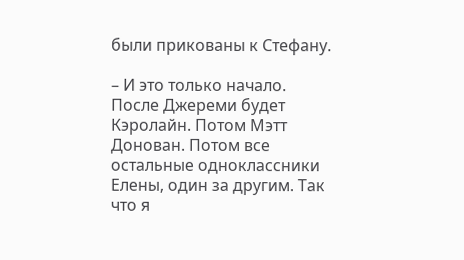были прикованы к Стефану.

– И это только начало. После Джереми будет Кэролайн. Потом Мэтт Донован. Потом все остальные одноклассники Елены, один за другим. Так что я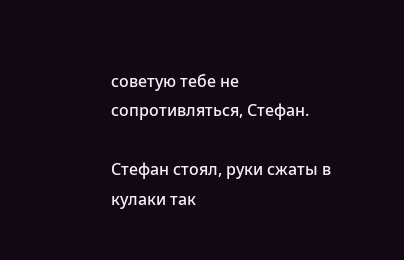советую тебе не сопротивляться, Стефан.

Стефан стоял, руки сжаты в кулаки так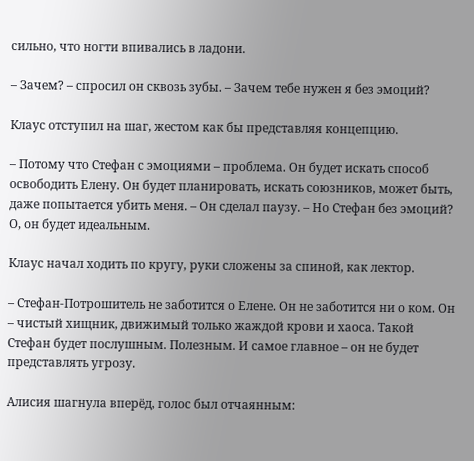сильно, что ногти впивались в ладони.

– Зачем? – спросил он сквозь зубы. – Зачем тебе нужен я без эмоций?

Клаус отступил на шаг, жестом как бы представляя концепцию.

– Потому что Стефан с эмоциями – проблема. Он будет искать способ освободить Елену. Он будет планировать, искать союзников, может быть, даже попытается убить меня. – Он сделал паузу. – Но Стефан без эмоций? О, он будет идеальным.

Клаус начал ходить по кругу, руки сложены за спиной, как лектор.

– Стефан-Потрошитель не заботится о Елене. Он не заботится ни о ком. Он – чистый хищник, движимый только жаждой крови и хаоса. Такой Стефан будет послушным. Полезным. И самое главное – он не будет представлять угрозу.

Алисия шагнула вперёд, голос был отчаянным: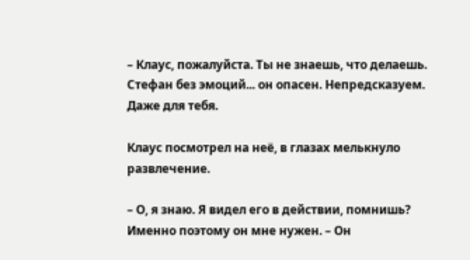– Клаус, пожалуйста. Ты не знаешь, что делаешь. Стефан без эмоций... он опасен. Непредсказуем. Даже для тебя.

Клаус посмотрел на неё, в глазах мелькнуло развлечение.

– О, я знаю. Я видел его в действии, помнишь? Именно поэтому он мне нужен. – Он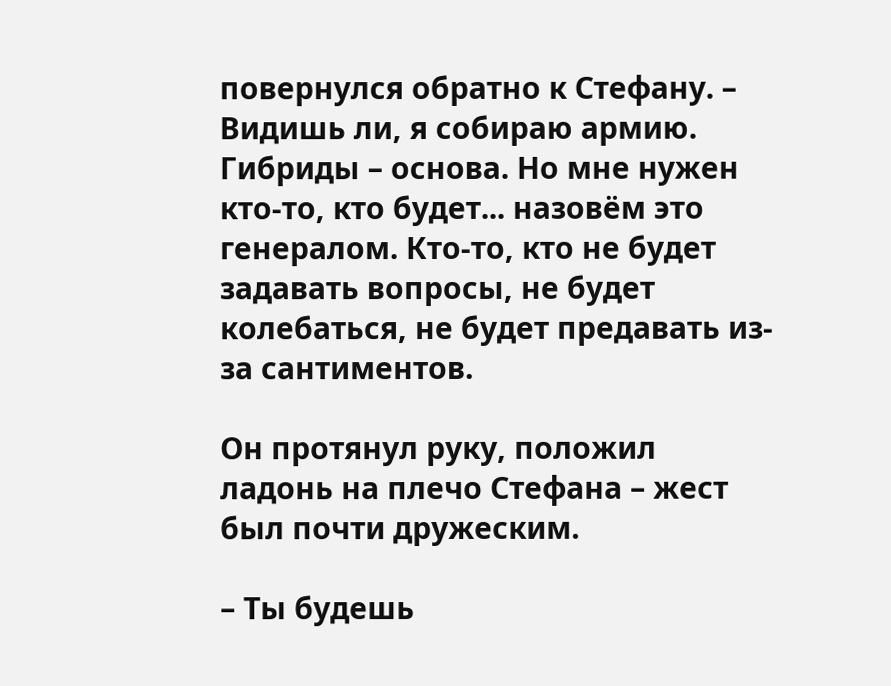повернулся обратно к Стефану. – Видишь ли, я собираю армию. Гибриды – основа. Но мне нужен кто-то, кто будет... назовём это генералом. Кто-то, кто не будет задавать вопросы, не будет колебаться, не будет предавать из-за сантиментов.

Он протянул руку, положил ладонь на плечо Стефана – жест был почти дружеским.

– Ты будешь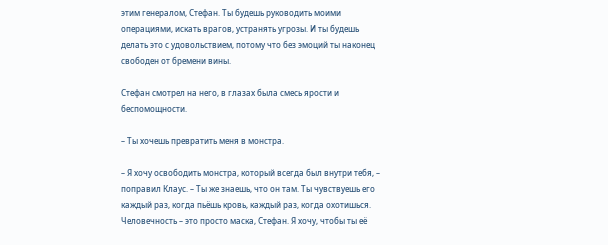этим генералом, Стефан. Ты будешь руководить моими операциями, искать врагов, устранять угрозы. И ты будешь делать это с удовольствием, потому что без эмоций ты наконец свободен от бремени вины.

Стефан смотрел на него, в глазах была смесь ярости и беспомощности.

– Ты хочешь превратить меня в монстра.

– Я хочу освободить монстра, который всегда был внутри тебя, – поправил Клаус. – Ты же знаешь, что он там. Ты чувствуешь его каждый раз, когда пьёшь кровь, каждый раз, когда охотишься. Человечность – это просто маска, Стефан. Я хочу, чтобы ты её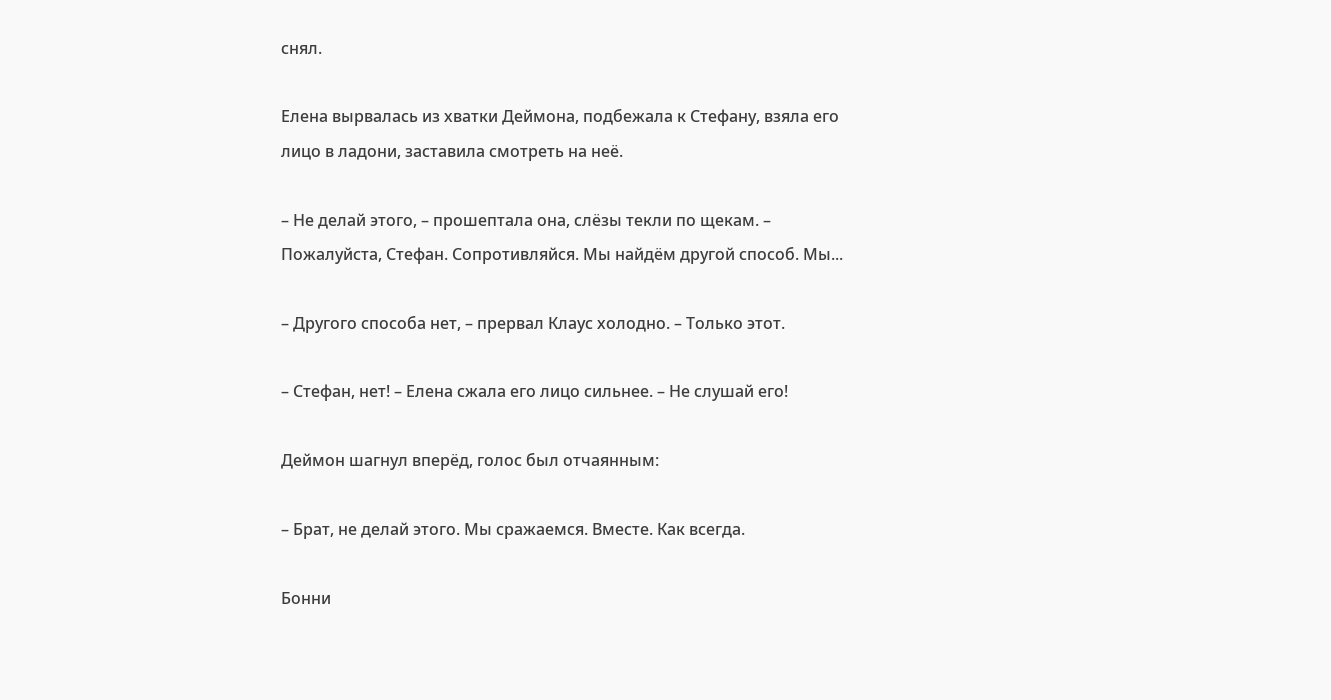снял.

Елена вырвалась из хватки Деймона, подбежала к Стефану, взяла его лицо в ладони, заставила смотреть на неё.

– Не делай этого, – прошептала она, слёзы текли по щекам. – Пожалуйста, Стефан. Сопротивляйся. Мы найдём другой способ. Мы...

– Другого способа нет, – прервал Клаус холодно. – Только этот.

– Стефан, нет! – Елена сжала его лицо сильнее. – Не слушай его!

Деймон шагнул вперёд, голос был отчаянным:

– Брат, не делай этого. Мы сражаемся. Вместе. Как всегда.

Бонни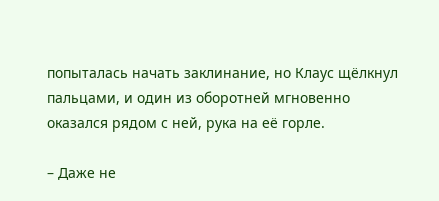попыталась начать заклинание, но Клаус щёлкнул пальцами, и один из оборотней мгновенно оказался рядом с ней, рука на её горле.

– Даже не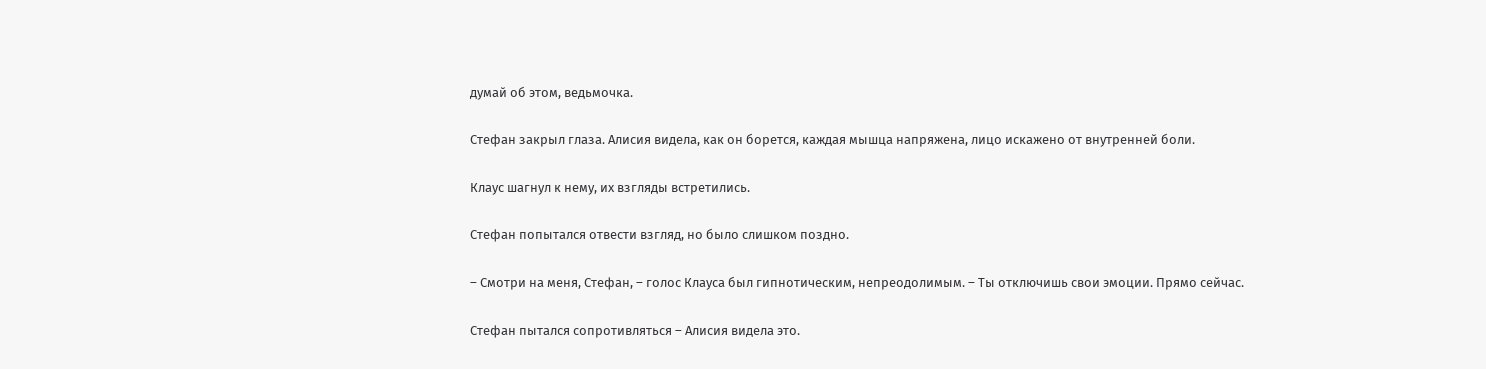думай об этом, ведьмочка.

Стефан закрыл глаза. Алисия видела, как он борется, каждая мышца напряжена, лицо искажено от внутренней боли.

Клаус шагнул к нему, их взгляды встретились.

Стефан попытался отвести взгляд, но было слишком поздно.

– Смотри на меня, Стефан, – голос Клауса был гипнотическим, непреодолимым. – Ты отключишь свои эмоции. Прямо сейчас.

Стефан пытался сопротивляться – Алисия видела это.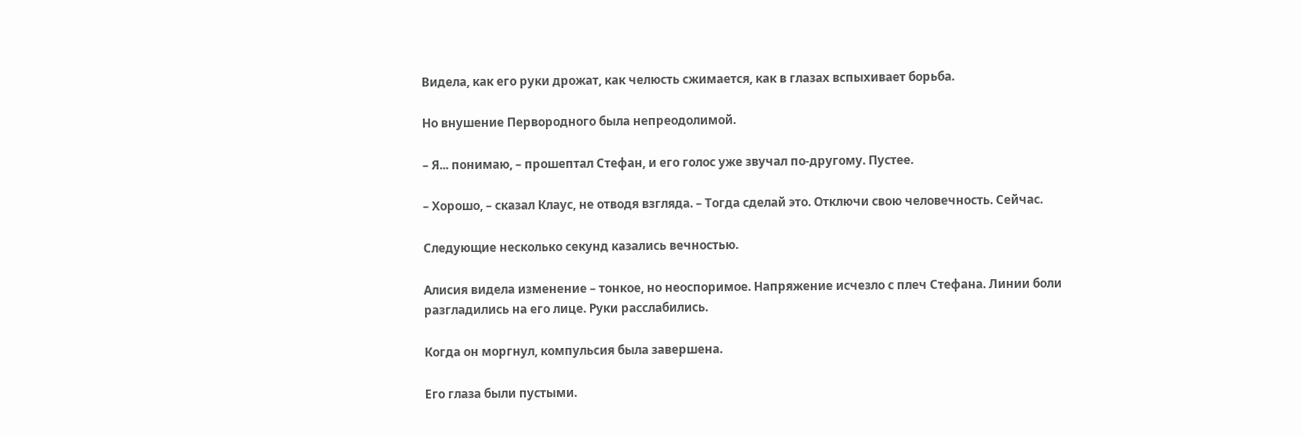Видела, как его руки дрожат, как челюсть сжимается, как в глазах вспыхивает борьба.

Но внушение Первородного была непреодолимой.

– Я... понимаю, – прошептал Стефан, и его голос уже звучал по-другому. Пустее.

– Хорошо, – сказал Клаус, не отводя взгляда. – Тогда сделай это. Отключи свою человечность. Сейчас.

Следующие несколько секунд казались вечностью.

Алисия видела изменение – тонкое, но неоспоримое. Напряжение исчезло с плеч Стефана. Линии боли разгладились на его лице. Руки расслабились.

Когда он моргнул, компульсия была завершена.

Его глаза были пустыми.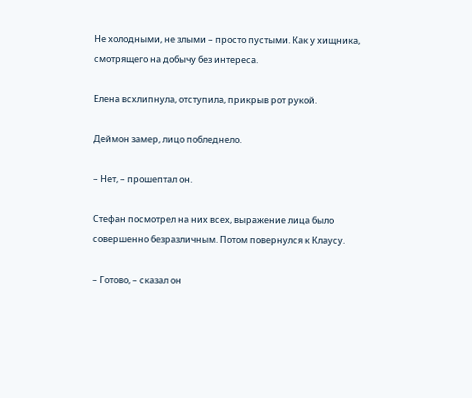Не холодными, не злыми – просто пустыми. Как у хищника, смотрящего на добычу без интереса.

Елена всхлипнула, отступила, прикрыв рот рукой.

Деймон замер, лицо побледнело.

– Нет, – прошептал он.

Стефан посмотрел на них всех, выражение лица было совершенно безразличным. Потом повернулся к Клаусу.

– Готово, – сказал он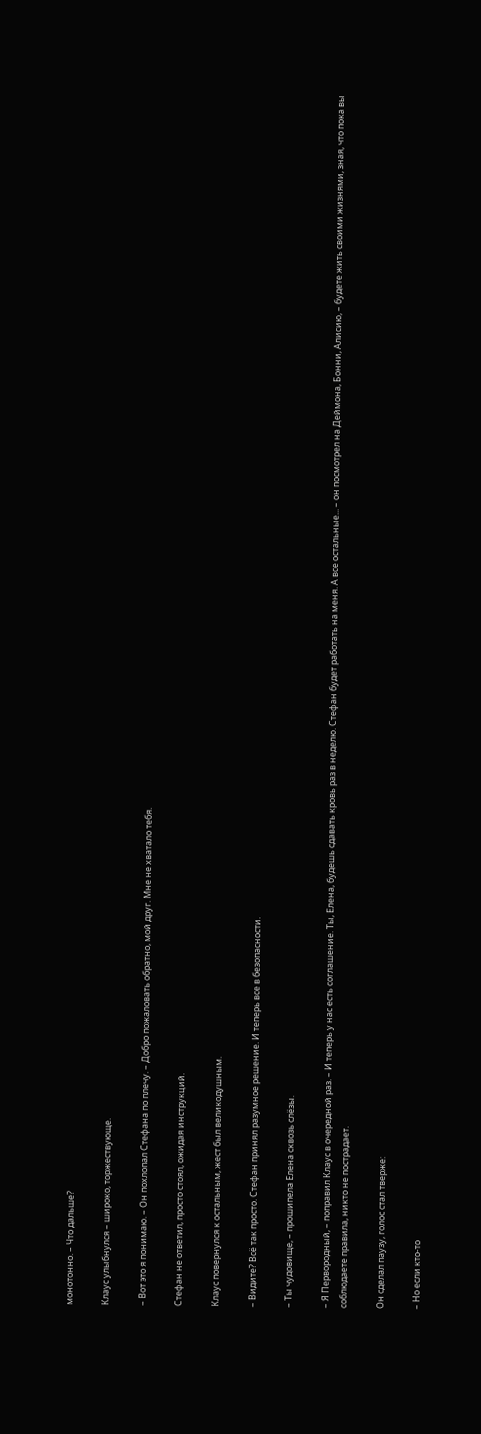монотонно. – Что дальше?

Клаус улыбнулся – широко, торжествующе.

– Вот это я понимаю. – Он похлопал Стефана по плечу. – Добро пожаловать обратно, мой друг. Мне не хватало тебя.

Стефан не ответил, просто стоял, ожидая инструкций.

Клаус повернулся к остальным, жест был великодушным.

– Видите? Всё так просто. Стефан принял разумное решение. И теперь все в безопасности.

– Ты чудовище, – прошипела Елена сквозь слёзы.

– Я Первородный, – поправил Клаус в очередной раз. – И теперь у нас есть соглашение. Ты, Елена, будешь сдавать кровь раз в неделю. Стефан будет работать на меня. А все остальные... – он посмотрел на Деймона, Бонни, Алисию, – будете жить своими жизнями, зная, что пока вы соблюдаете правила, никто не пострадает.

Он сделал паузу, голос стал тверже:

– Но если кто-то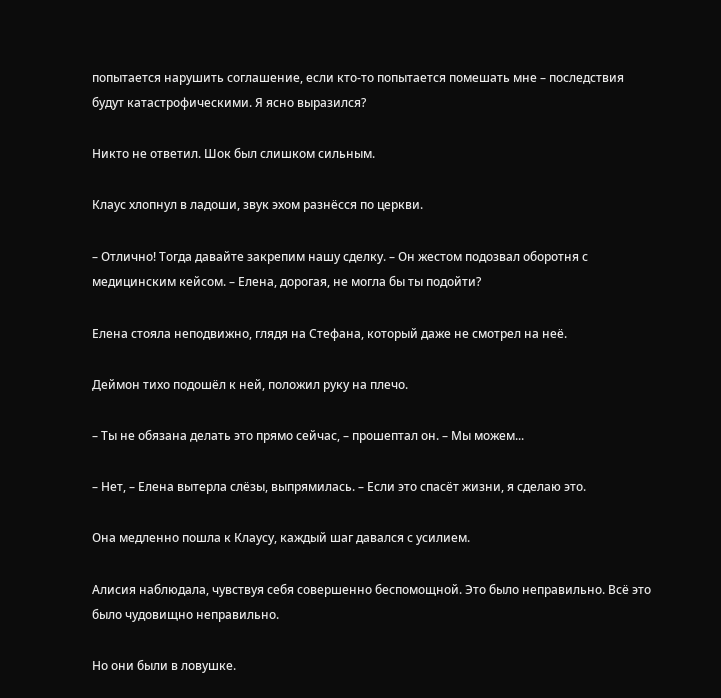попытается нарушить соглашение, если кто-то попытается помешать мне – последствия будут катастрофическими. Я ясно выразился?

Никто не ответил. Шок был слишком сильным.

Клаус хлопнул в ладоши, звук эхом разнёсся по церкви.

– Отлично! Тогда давайте закрепим нашу сделку. – Он жестом подозвал оборотня с медицинским кейсом. – Елена, дорогая, не могла бы ты подойти?

Елена стояла неподвижно, глядя на Стефана, который даже не смотрел на неё.

Деймон тихо подошёл к ней, положил руку на плечо.

– Ты не обязана делать это прямо сейчас, – прошептал он. – Мы можем...

– Нет, – Елена вытерла слёзы, выпрямилась. – Если это спасёт жизни, я сделаю это.

Она медленно пошла к Клаусу, каждый шаг давался с усилием.

Алисия наблюдала, чувствуя себя совершенно беспомощной. Это было неправильно. Всё это было чудовищно неправильно.

Но они были в ловушке.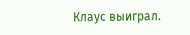Клаус выиграл.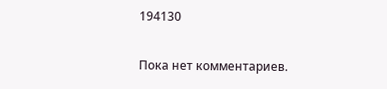194130

Пока нет комментариев.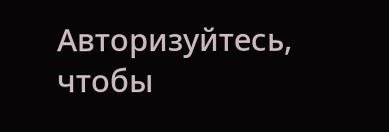Авторизуйтесь, чтобы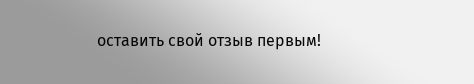оставить свой отзыв первым!